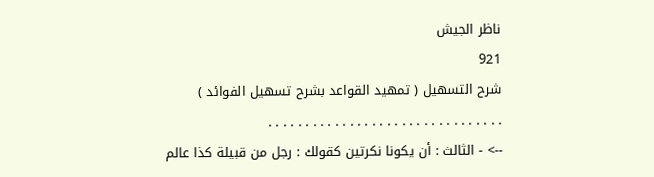ناظر الجيش
921
شرح التسهيل ( تمهيد القواعد بشرح تسهيل الفوائد )
. . . . . . . . . . . . . . . . . . . . . . . . . . . . . . . .
--> - الثالث : أن يكونا نكرتين كقولك : رجل من قبيلة كذا عالم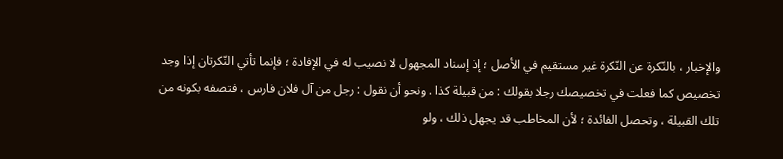والإخبار ، بالنّكرة عن النّكرة غير مستقيم في الأصل ؛ إذ إسناد المجهول لا نصيب له في الإفادة ؛ فإنما تأتي النّكرتان إذا وجد تخصيص كما فعلت في تخصيصك رجلا بقولك : من قبيلة كذا . ونحو أن نقول : رجل من آل فلان فارس ، فتصفه بكونه من تلك القبيلة ، وتحصل الفائدة ؛ لأن المخاطب قد يجهل ذلك ، ولو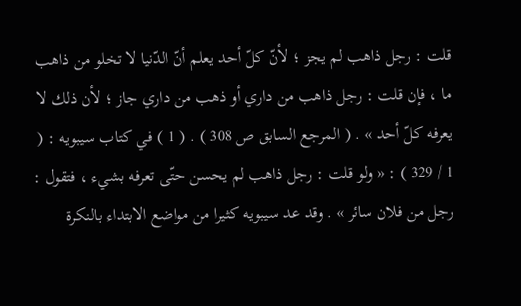قلت : رجل ذاهب لم يجز ؛ لأنّ كلّ أحد يعلم أنّ الدّنيا لا تخلو من ذاهب ما ، فإن قلت : رجل ذاهب من داري أو ذهب من داري جاز ؛ لأن ذلك لا يعرفه كلّ أحد » . ( المرجع السابق ص 308 ) . ( 1 ) في كتاب سيبويه : ( 1 / 329 ) : « ولو قلت : رجل ذاهب لم يحسن حتّى تعرفه بشيء ، فتقول : رجل من فلان سائر » . وقد عد سيبويه كثيرا من مواضع الابتداء بالنكرة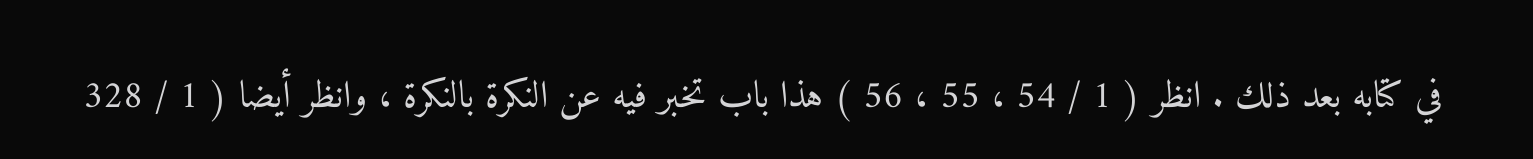في كتابه بعد ذلك . انظر ( 1 / 54 ، 55 ، 56 ) هذا باب تخبر فيه عن النكرة بالنكرة ، وانظر أيضا ( 1 / 328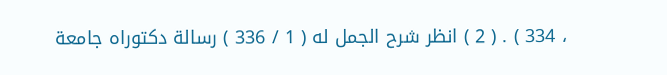، 334 ) . ( 2 ) انظر شرح الجمل له ( 1 / 336 ) رسالة دكتوراه جامعة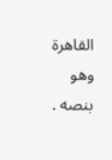القاهرة وهو بنصه .